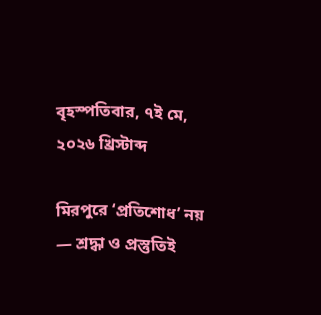বৃহস্পতিবার, ৭ই মে, ২০২৬ খ্রিস্টাব্দ

মিরপুরে ‘প্রতিশোধ’ নয় — শ্রদ্ধা ও প্রস্তুতিই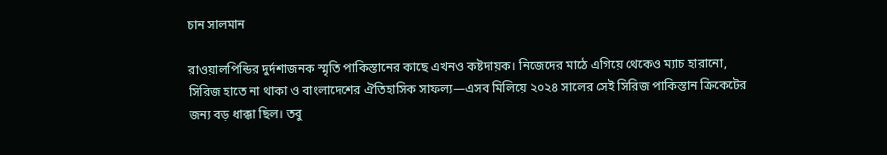চান সালমান

রাওয়ালপিন্ডির দুর্দশাজনক স্মৃতি পাকিস্তানের কাছে এখনও কষ্টদায়ক। নিজেদের মাঠে এগিয়ে থেকেও ম্যাচ হারানো, সিরিজ হাতে না থাকা ও বাংলাদেশের ঐতিহাসিক সাফল্য—এসব মিলিয়ে ২০২৪ সালের সেই সিরিজ পাকিস্তান ক্রিকেটের জন্য বড় ধাক্কা ছিল। তবু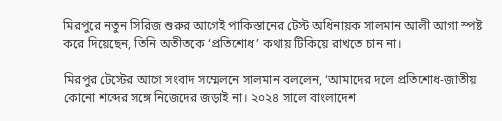মিরপুরে নতুন সিরিজ শুরুর আগেই পাকিস্তানের টেস্ট অধিনায়ক সালমান আলী আগা স্পষ্ট করে দিয়েছেন, তিনি অতীতকে ‘প্রতিশোধ’ কথায় টিকিয়ে রাখতে চান না।

মিরপুর টেস্টের আগে সংবাদ সম্মেলনে সালমান বললেন, ‘আমাদের দলে প্রতিশোধ-জাতীয় কোনো শব্দের সঙ্গে নিজেদের জড়াই না। ২০২৪ সালে বাংলাদেশ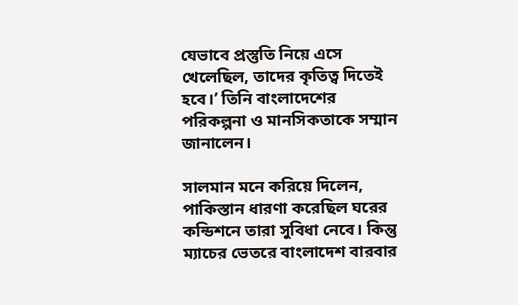যেভাবে প্রস্তুতি নিয়ে এসে খেলেছিল, তাদের কৃতিত্ব দিতেই হবে।’ তিনি বাংলাদেশের পরিকল্পনা ও মানসিকতাকে সম্মান জানালেন।

সালমান মনে করিয়ে দিলেন, পাকিস্তান ধারণা করেছিল ঘরের কন্ডিশনে তারা সুবিধা নেবে। কিন্তু ম্যাচের ভেতরে বাংলাদেশ বারবার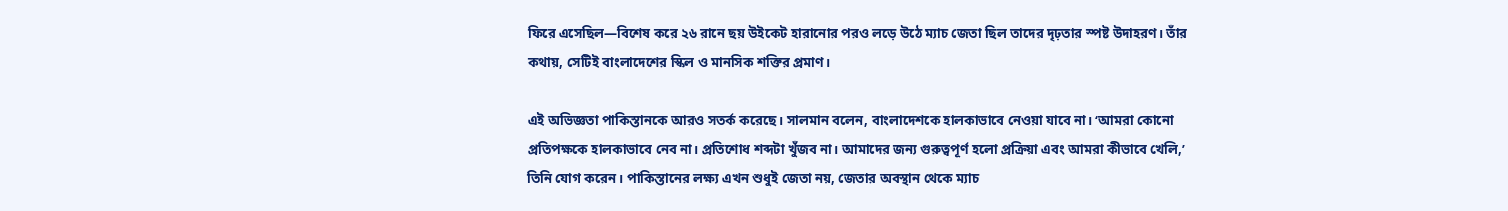ফিরে এসেছিল—বিশেষ করে ২৬ রানে ছয় উইকেট হারানোর পরও লড়ে উঠে ম্যাচ জেতা ছিল তাদের দৃঢ়তার স্পষ্ট উদাহরণ। তাঁর কথায়, সেটিই বাংলাদেশের স্কিল ও মানসিক শক্তির প্রমাণ।

এই অভিজ্ঞতা পাকিস্তানকে আরও সতর্ক করেছে। সালমান বলেন, বাংলাদেশকে হালকাভাবে নেওয়া যাবে না। ‘আমরা কোনো প্রতিপক্ষকে হালকাভাবে নেব না। প্রতিশোধ শব্দটা খুঁজব না। আমাদের জন্য গুরুত্বপূর্ণ হলো প্রক্রিয়া এবং আমরা কীভাবে খেলি,’ তিনি যোগ করেন। পাকিস্তানের লক্ষ্য এখন শুধুই জেতা নয়, জেতার অবস্থান থেকে ম্যাচ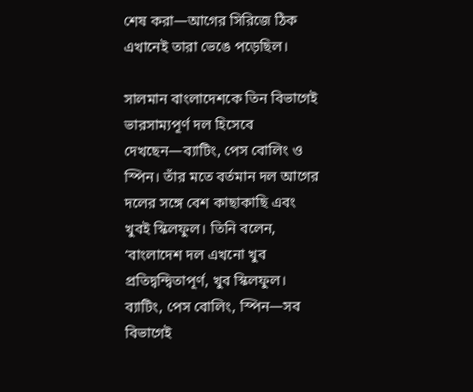শেষ করা—আগের সিরিজে ঠিক এখানেই তারা ভেঙে পড়েছিল।

সালমান বাংলাদেশকে তিন বিভাগেই ভারসাম্যপূর্ণ দল হিসেবে দেখছেন—ব্যাটিং, পেস বোলিং ও স্পিন। তাঁর মতে বর্তমান দল আগের দলের সঙ্গে বেশ কাছাকাছি এবং খুবই স্কিলফুল। তিনি বলেন, ‘বাংলাদেশ দল এখনো খুব প্রতিদ্বন্দ্বিতাপূর্ণ, খুব স্কিলফুল। ব্যাটিং, পেস বোলিং, স্পিন—সব বিভাগেই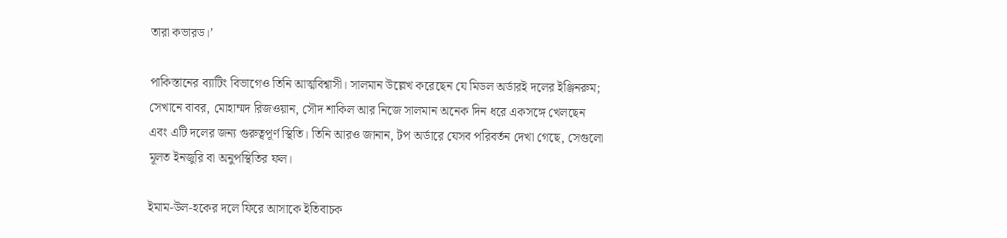তারা কভারড।’

পাকিস্তানের ব্যাটিং বিভাগেও তিনি আত্মবিশ্বাসী। সালমান উল্লেখ করেছেন যে মিডল অর্ডারই দলের ইঞ্জিনরুম; সেখানে বাবর, মোহাম্মদ রিজওয়ান, সৌদ শাকিল আর নিজে সালমান অনেক দিন ধরে একসঙ্গে খেলছেন এবং এটি দলের জন্য গুরুত্বপূর্ণ স্থিতি। তিনি আরও জানান, টপ অর্ডারে যেসব পরিবর্তন দেখা গেছে, সেগুলো মূলত ইনজুরি বা অনুপস্থিতির ফল।

ইমাম-উল-হকের দলে ফিরে আসাকে ইতিবাচক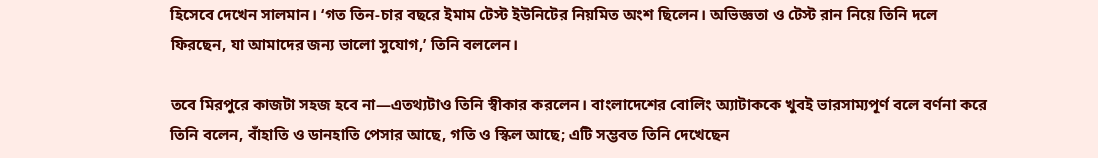হিসেবে দেখেন সালমান। ‘গত তিন-চার বছরে ইমাম টেস্ট ইউনিটের নিয়মিত অংশ ছিলেন। অভিজ্ঞতা ও টেস্ট রান নিয়ে তিনি দলে ফিরছেন, যা আমাদের জন্য ভালো সুযোগ,’ তিনি বললেন।

তবে মিরপুরে কাজটা সহজ হবে না—এতথ্যটাও তিনি স্বীকার করলেন। বাংলাদেশের বোলিং অ্যাটাককে খুবই ভারসাম্যপূর্ণ বলে বর্ণনা করে তিনি বলেন, বাঁহাতি ও ডানহাতি পেসার আছে, গতি ও স্কিল আছে; এটি সম্ভবত তিনি দেখেছেন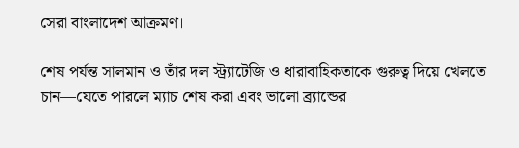সেরা বাংলাদেশ আক্রমণ।

শেষ পর্যন্ত সালমান ও তাঁর দল স্ট্র্যাটেজি ও ধারাবাহিকতাকে গুরুত্ব দিয়ে খেলতে চান—যেতে পারলে ম্যাচ শেষ করা এবং ভালো ব্র্যান্ডের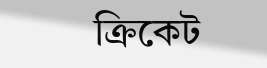ক্রিকেট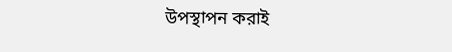উপস্থাপন করাই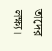তাদের লক্ষ্য।